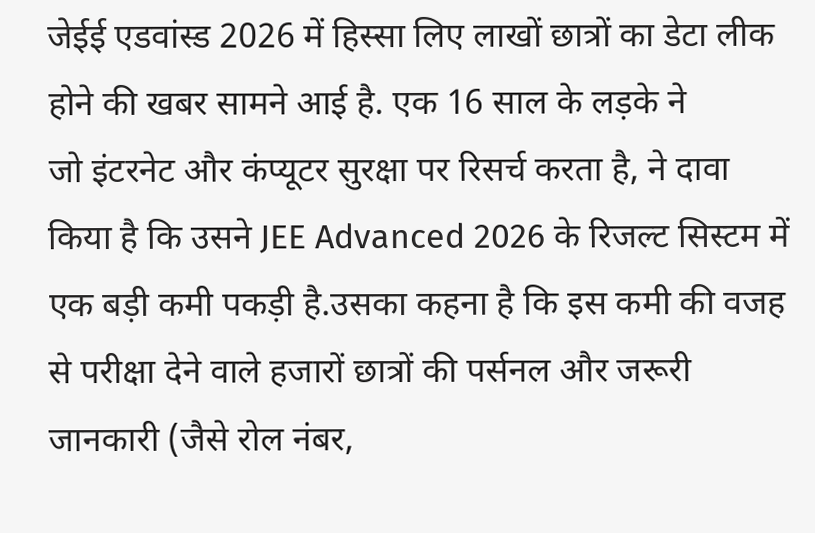जेईई एडवांस्ड 2026 में हिस्सा लिए लाखों छात्रों का डेटा लीक होने की खबर सामने आई है. एक 16 साल के लड़के ने
जो इंटरनेट और कंप्यूटर सुरक्षा पर रिसर्च करता है, ने दावा किया है कि उसने JEE Advanced 2026 के रिजल्ट सिस्टम में एक बड़ी कमी पकड़ी है.उसका कहना है कि इस कमी की वजह से परीक्षा देने वाले हजारों छात्रों की पर्सनल और जरूरी जानकारी (जैसे रोल नंबर,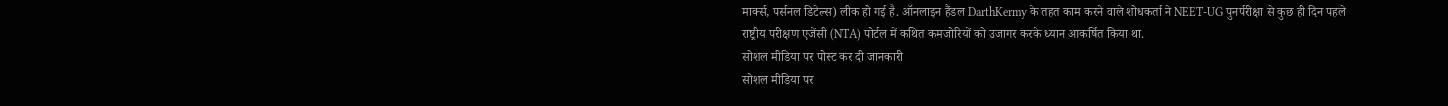मार्क्स, पर्सनल डिटेल्स) लीक हो गई है. ऑनलाइन हैंडल DarthKermy के तहत काम करने वाले शोधकर्ता ने NEET-UG पुनर्परीक्षा से कुछ ही दिन पहले राष्ट्रीय परीक्षण एजेंसी (NTA) पोर्टल में कथित कमजोरियों को उजागर करके ध्यान आकर्षित किया था.
सोशल मीडिया पर पोस्ट कर दी जानकारी
सोशल मीडिया पर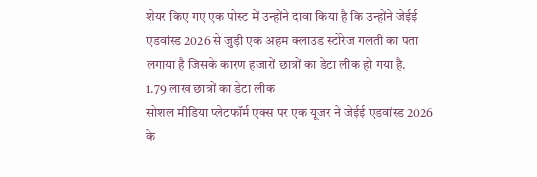शेयर किए गए एक पोस्ट में उन्होंने दावा किया है कि उन्होंने जेईई एडवांस्ड 2026 से जुड़ी एक अहम क्लाउड स्टोरेज गलती का पता लगाया है जिसके कारण हजारों छात्रों का डेटा लीक हो गया है.
1.79 लाख छात्रों का डेटा लीक
सोशल मीडिया प्लेटफॉर्म एक्स पर एक यूजर ने जेईई एडवांस्ड 2026 के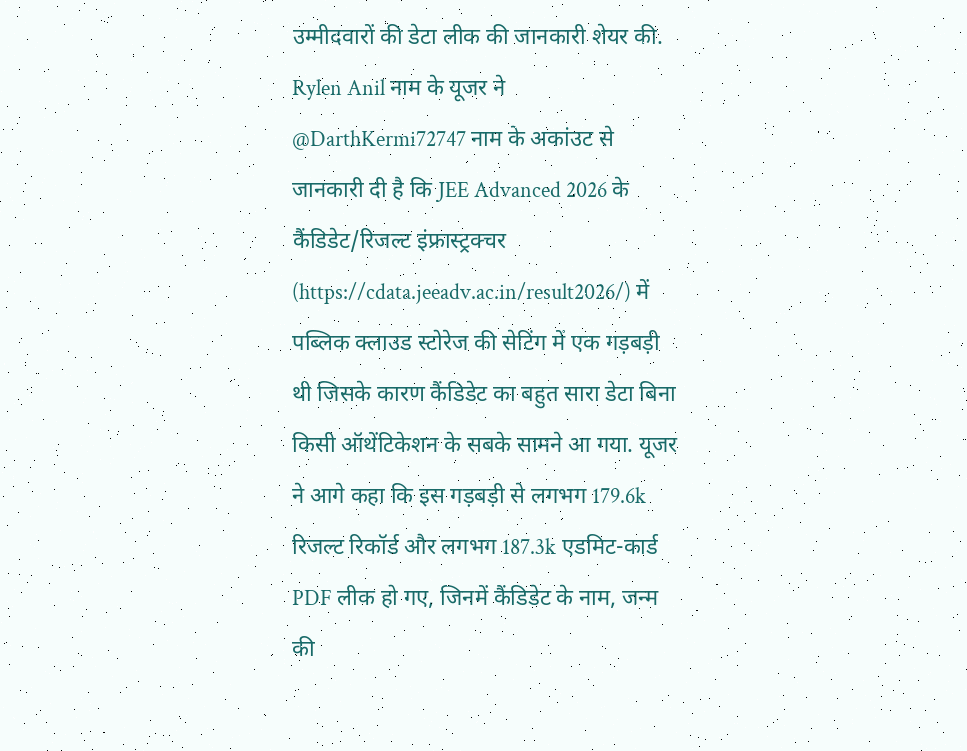उम्मीदवारों की डेटा लीक की जानकारी शेयर की. Rylen Anil नाम के यूजर ने @DarthKermi72747 नाम के अकांउट से जानकारी दी है कि JEE Advanced 2026 के कैंडिडेट/रिजल्ट इंफ्रास्ट्रक्चर (https://cdata.jeeadv.ac.in/result2026/) में पब्लिक क्लाउड स्टोरेज की सेटिंग में एक गड़बड़ी थी जिसके कारण कैंडिडेट का बहुत सारा डेटा बिना किसी ऑथेंटिकेशन के सबके सामने आ गया. यूजर ने आगे कहा कि इस गड़बड़ी से लगभग 179.6k रिजल्ट रिकॉर्ड और लगभग 187.3k एडमिट-कार्ड PDF लीक हो गए, जिनमें कैंडिडेट के नाम, जन्म की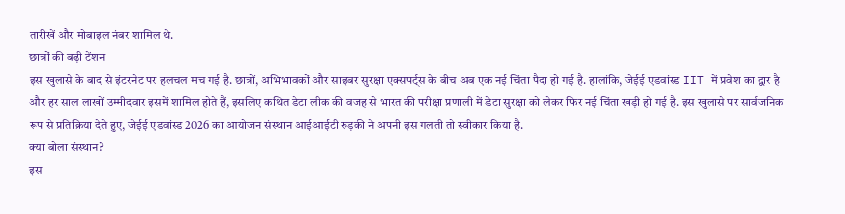तारीखें और मोबाइल नंबर शामिल थे.
छात्रों की बढ़ी टेंशन
इस खुलासे के बाद से इंटरनेट पर हलचल मच गई है. छात्रों, अभिभावकों और साइबर सुरक्षा एक्सपर्ट्स के बीच अब एक नई चिंता पैदा हो गई है. हालांकि, जेईई एडवांस्ड IIT में प्रवेश का द्वार है और हर साल लाखों उम्मीदवार इसमें शामिल होते हैं, इसलिए कथित डेटा लीक की वजह से भारत की परीक्षा प्रणाली में डेटा सुरक्षा को लेकर फिर नई चिंता खड़ी हो गई है. इस खुलासे पर सार्वजनिक रूप से प्रतिक्रिया देते हुए, जेईई एडवांस्ड 2026 का आयोजन संस्थान आईआईटी रुड़की ने अपनी इस गलती तो स्वीकार किया है.
क्या बोला संस्थान?
इस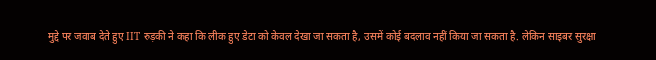मुद्दे पर जवाब देते हुए IIT रुड़की ने कहा कि लीक हुए डेटा को केवल देखा जा सकता है, उसमें कोई बदलाव नहीं किया जा सकता है. लेकिन साइबर सुरक्षा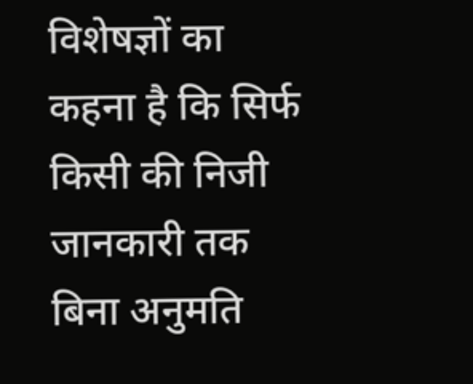विशेषज्ञों का कहना है कि सिर्फ किसी की निजी जानकारी तक बिना अनुमति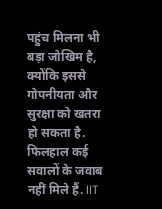पहुंच मिलना भी बड़ा जोखिम है, क्योंकि इससे गोपनीयता और सुरक्षा को खतरा हो सकता है. फिलहाल कई सवालों के जवाब नहीं मिले हैं. IIT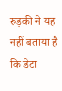रुड़की ने यह नहीं बताया है कि डेटा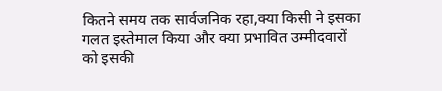कितने समय तक सार्वजनिक रहा,क्या किसी ने इसका गलत इस्तेमाल किया और क्या प्रभावित उम्मीदवारों को इसकी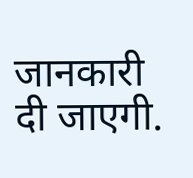जानकारी दी जाएगी.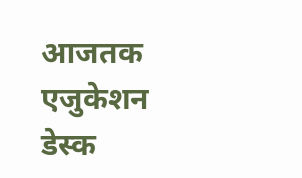आजतक एजुकेशन डेस्क